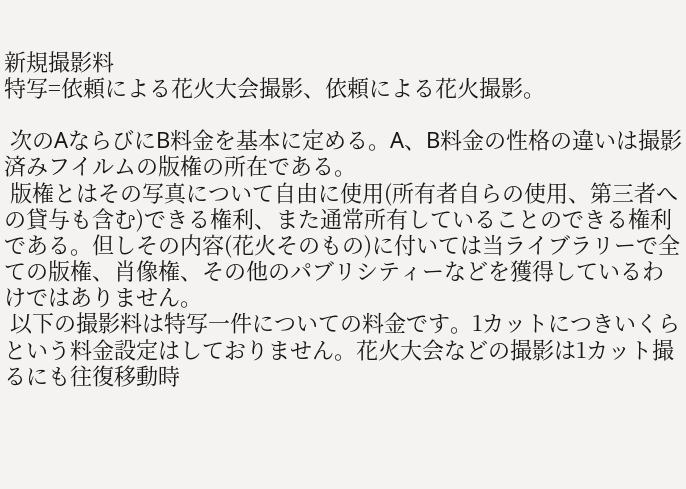新規撮影料
特写=依頼による花火大会撮影、依頼による花火撮影。

 次のAならびにB料金を基本に定める。A、B料金の性格の違いは撮影済みフイルムの版権の所在である。
 版権とはその写真について自由に使用(所有者自らの使用、第三者への貸与も含む)できる権利、また通常所有していることのできる権利である。但しその内容(花火そのもの)に付いては当ライブラリーで全ての版権、肖像権、その他のパブリシティーなどを獲得しているわけではありません。
 以下の撮影料は特写一件についての料金です。1カットにつきいくらという料金設定はしておりません。花火大会などの撮影は1カット撮るにも往復移動時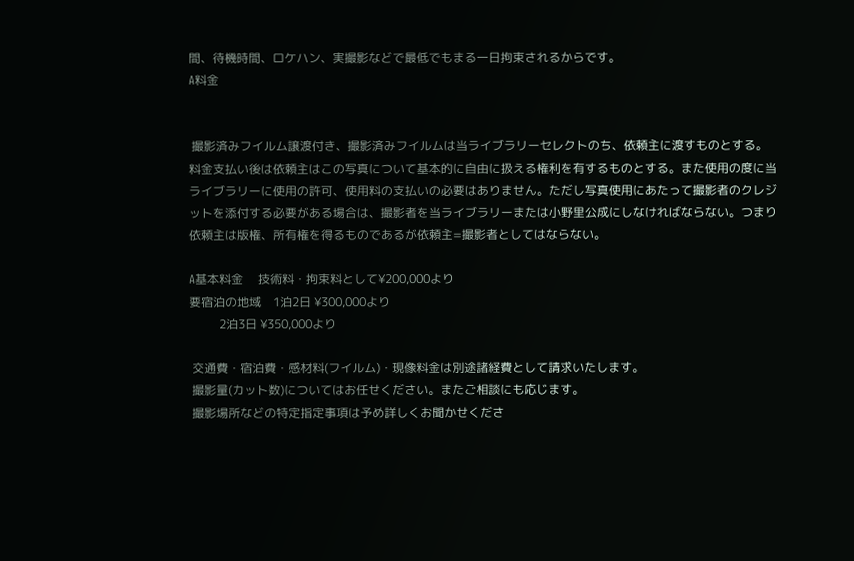間、待機時間、ロケハン、実撮影などで最低でもまる一日拘束されるからです。
A料金


 撮影済みフイルム譲渡付き、撮影済みフイルムは当ライブラリーセレクトのち、依頼主に渡すものとする。料金支払い後は依頼主はこの写真について基本的に自由に扱える権利を有するものとする。また使用の度に当ライブラリーに使用の許可、使用料の支払いの必要はありません。ただし写真使用にあたって撮影者のクレジットを添付する必要がある場合は、撮影者を当ライブラリーまたは小野里公成にしなければならない。つまり依頼主は版権、所有権を得るものであるが依頼主=撮影者としてはならない。

A基本料金     技術料・拘束料として¥200,000より
要宿泊の地域    1泊2日 ¥300,000より
          2泊3日 ¥350,000より

 交通費・宿泊費・感材料(フイルム)・現像料金は別途諸経費として請求いたします。
 撮影量(カット数)についてはお任せください。またご相談にも応じます。
 撮影場所などの特定指定事項は予め詳しくお聞かせくださ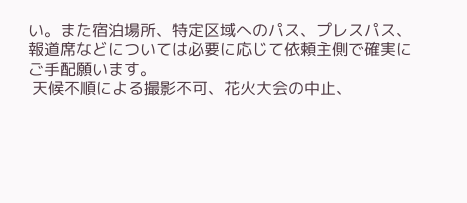い。また宿泊場所、特定区域へのパス、プレスパス、報道席などについては必要に応じて依頼主側で確実にご手配願います。
 天候不順による撮影不可、花火大会の中止、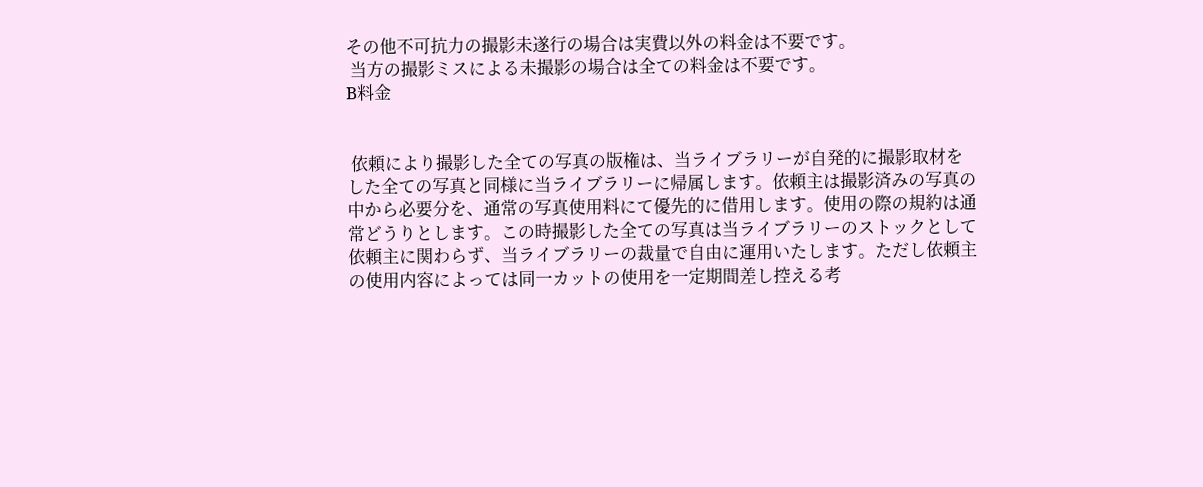その他不可抗力の撮影未遂行の場合は実費以外の料金は不要です。
 当方の撮影ミスによる未撮影の場合は全ての料金は不要です。
B料金


 依頼により撮影した全ての写真の版権は、当ライブラリーが自発的に撮影取材をした全ての写真と同様に当ライブラリーに帰属します。依頼主は撮影済みの写真の中から必要分を、通常の写真使用料にて優先的に借用します。使用の際の規約は通常どうりとします。この時撮影した全ての写真は当ライブラリーのストックとして依頼主に関わらず、当ライブラリーの裁量で自由に運用いたします。ただし依頼主の使用内容によっては同一カットの使用を一定期間差し控える考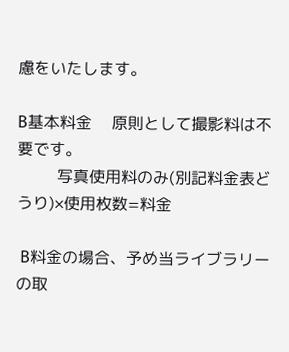慮をいたします。

B基本料金     原則として撮影料は不要です。
          写真使用料のみ(別記料金表どうり)×使用枚数=料金

 B料金の場合、予め当ライブラリーの取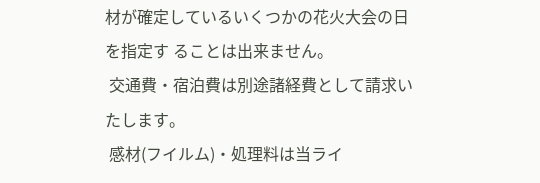材が確定しているいくつかの花火大会の日を指定す ることは出来ません。
 交通費・宿泊費は別途諸経費として請求いたします。
 感材(フイルム)・処理料は当ライ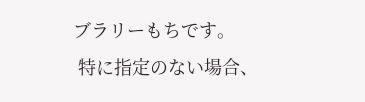ブラリーもちです。
 特に指定のない場合、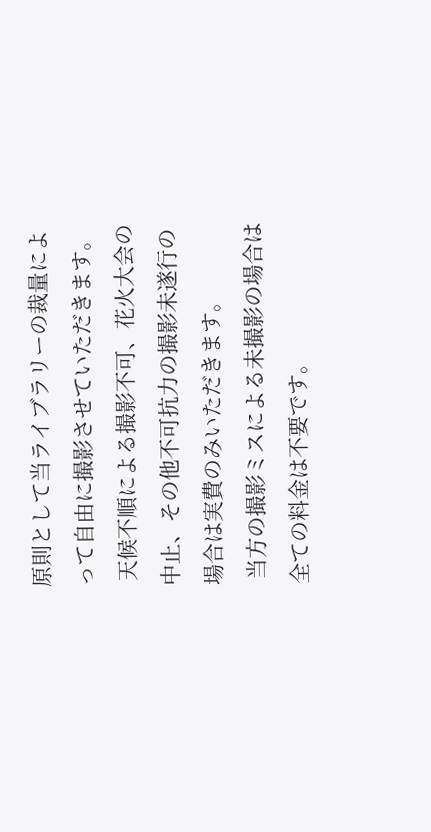原則として当ライブラリーの裁量によって自由に撮影させていただきます。
 天候不順による撮影不可、花火大会の中止、その他不可抗力の撮影未遂行の場合は実費のみいただきます。
 当方の撮影ミスによる未撮影の場合は全ての料金は不要です。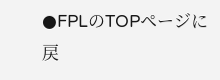●FPLのTOPページに戻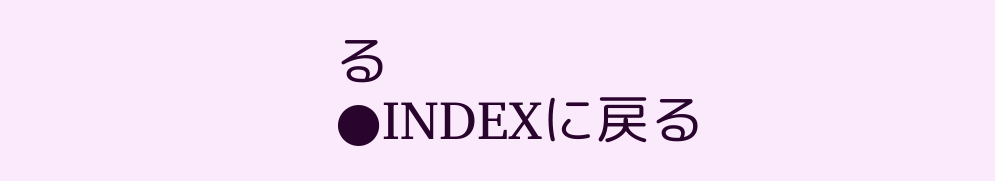る
●INDEXに戻る